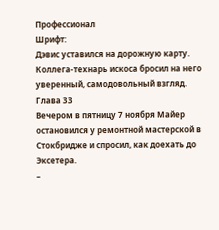Профессионал
Шрифт:
Дэвис уставился на дорожную карту. Коллега-технарь искоса бросил на него уверенный, самодовольный взгляд.
Глава 33
Вечером в пятницу 7 ноября Майер остановился у ремонтной мастерской в Стокбридже и спросил, как доехать до Эксетера.
–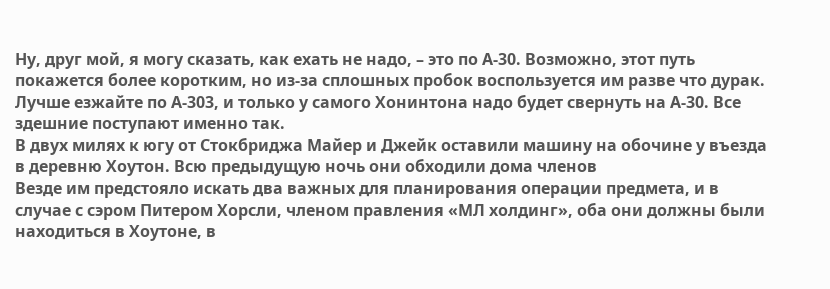Ну, друг мой, я могу сказать, как ехать не надо, – это по А-30. Возможно, этот путь покажется более коротким, но из-за сплошных пробок воспользуется им разве что дурак. Лучше езжайте по А-303, и только у самого Хонинтона надо будет свернуть на А-30. Все здешние поступают именно так.
В двух милях к югу от Стокбриджа Майер и Джейк оставили машину на обочине у въезда в деревню Хоутон. Всю предыдущую ночь они обходили дома членов
Везде им предстояло искать два важных для планирования операции предмета, и в случае с сэром Питером Хорсли, членом правления «МЛ холдинг», оба они должны были находиться в Хоутоне, в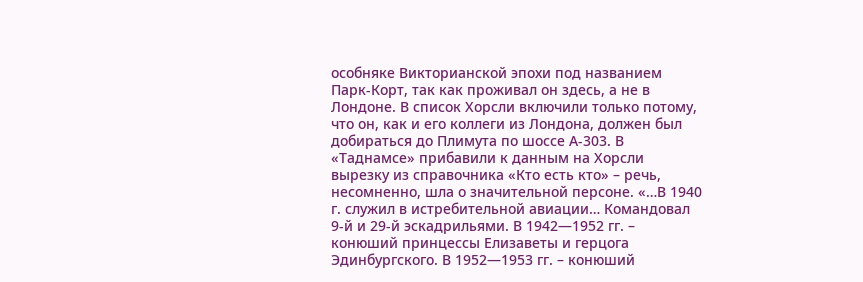особняке Викторианской эпохи под названием Парк-Корт, так как проживал он здесь, а не в Лондоне. В список Хорсли включили только потому, что он, как и его коллеги из Лондона, должен был добираться до Плимута по шоссе А-303. В «Таднамсе» прибавили к данным на Хорсли вырезку из справочника «Кто есть кто» – речь, несомненно, шла о значительной персоне. «…В 1940 г. служил в истребительной авиации… Командовал 9-й и 29-й эскадрильями. В 1942—1952 гг. – конюший принцессы Елизаветы и герцога Эдинбургского. В 1952—1953 гг. – конюший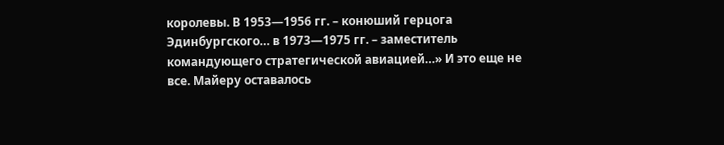королевы. В 1953—1956 гг. – конюший герцога Эдинбургского… в 1973—1975 гг. – заместитель командующего стратегической авиацией…» И это еще не все. Майеру оставалось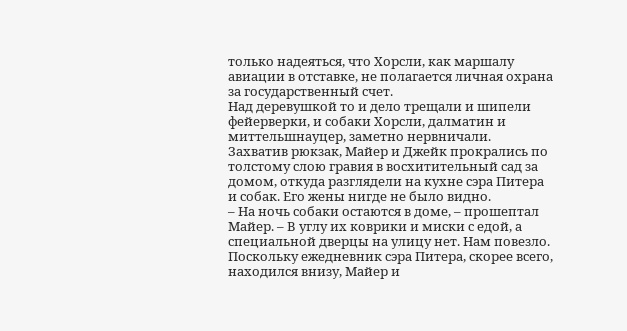только надеяться, что Хорсли, как маршалу авиации в отставке, не полагается личная охрана за государственный счет.
Над деревушкой то и дело трещали и шипели фейерверки, и собаки Хорсли, далматин и миттельшнауцер, заметно нервничали.
Захватив рюкзак, Майер и Джейк прокрались по толстому слою гравия в восхитительный сад за домом, откуда разглядели на кухне сэра Питера и собак. Его жены нигде не было видно.
– На ночь собаки остаются в доме, – прошептал Майер. – В углу их коврики и миски с едой, а специальной дверцы на улицу нет. Нам повезло.
Поскольку ежедневник сэра Питера, скорее всего, находился внизу, Майер и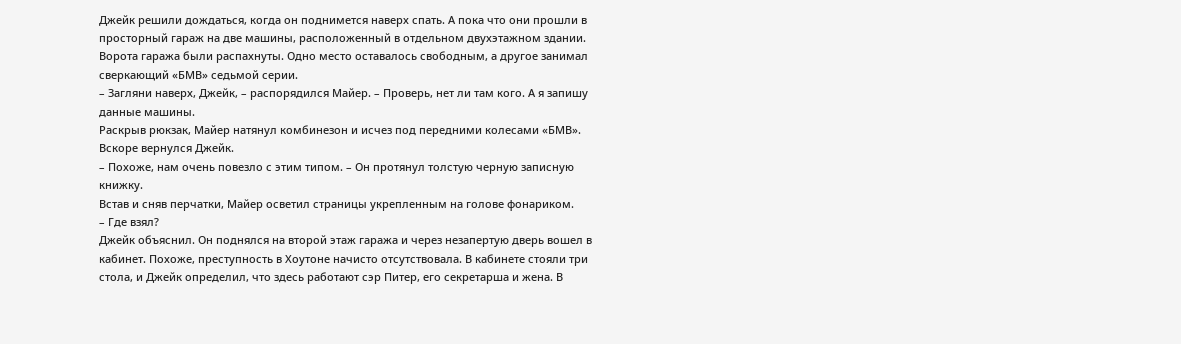Джейк решили дождаться, когда он поднимется наверх спать. А пока что они прошли в просторный гараж на две машины, расположенный в отдельном двухэтажном здании.
Ворота гаража были распахнуты. Одно место оставалось свободным, а другое занимал сверкающий «БМВ» седьмой серии.
– Загляни наверх, Джейк, – распорядился Майер. – Проверь, нет ли там кого. А я запишу данные машины.
Раскрыв рюкзак, Майер натянул комбинезон и исчез под передними колесами «БМВ». Вскоре вернулся Джейк.
– Похоже, нам очень повезло с этим типом. – Он протянул толстую черную записную книжку.
Встав и сняв перчатки, Майер осветил страницы укрепленным на голове фонариком.
– Где взял?
Джейк объяснил. Он поднялся на второй этаж гаража и через незапертую дверь вошел в кабинет. Похоже, преступность в Хоутоне начисто отсутствовала. В кабинете стояли три стола, и Джейк определил, что здесь работают сэр Питер, его секретарша и жена. В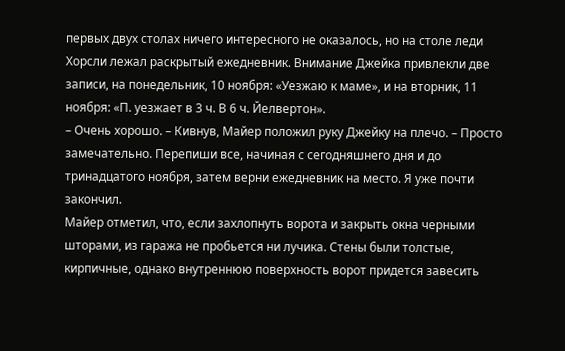первых двух столах ничего интересного не оказалось, но на столе леди Хорсли лежал раскрытый ежедневник. Внимание Джейка привлекли две записи, на понедельник, 10 ноября: «Уезжаю к маме», и на вторник, 11 ноября: «П. уезжает в 3 ч. В 6 ч. Йелвертон».
– Очень хорошо. – Кивнув, Майер положил руку Джейку на плечо. – Просто замечательно. Перепиши все, начиная с сегодняшнего дня и до тринадцатого ноября, затем верни ежедневник на место. Я уже почти закончил.
Майер отметил, что, если захлопнуть ворота и закрыть окна черными шторами, из гаража не пробьется ни лучика. Стены были толстые, кирпичные, однако внутреннюю поверхность ворот придется завесить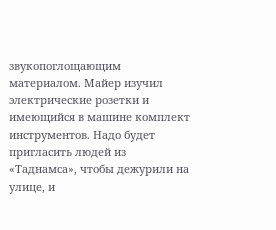звукопоглощающим материалом. Майер изучил электрические розетки и имеющийся в машине комплект инструментов. Надо будет пригласить людей из «Таднамса», чтобы дежурили на улице, и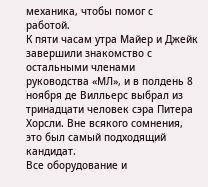механика, чтобы помог с работой.
К пяти часам утра Майер и Джейк завершили знакомство с остальными членами руководства «МЛ», и в полдень 8 ноября де Вилльерс выбрал из тринадцати человек сэра Питера Хорсли. Вне всякого сомнения, это был самый подходящий кандидат.
Все оборудование и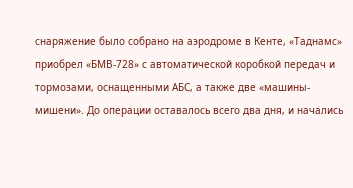снаряжение было собрано на аэродроме в Кенте, «Таднамс» приобрел «БМВ-728» с автоматической коробкой передач и тормозами, оснащенными АБС, а также две «машины-мишени». До операции оставалось всего два дня, и начались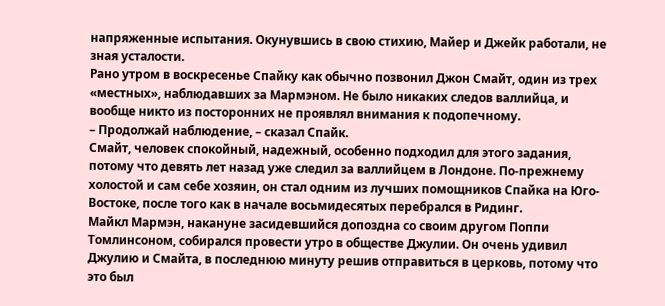напряженные испытания. Окунувшись в свою стихию, Майер и Джейк работали, не зная усталости.
Рано утром в воскресенье Спайку как обычно позвонил Джон Смайт, один из трех «местных», наблюдавших за Мармэном. Не было никаких следов валлийца, и вообще никто из посторонних не проявлял внимания к подопечному.
– Продолжай наблюдение, – сказал Спайк.
Смайт, человек спокойный, надежный, особенно подходил для этого задания, потому что девять лет назад уже следил за валлийцем в Лондоне. По-прежнему холостой и сам себе хозяин, он стал одним из лучших помощников Спайка на Юго-Востоке, после того как в начале восьмидесятых перебрался в Ридинг.
Майкл Мармэн, накануне засидевшийся допоздна со своим другом Поппи Томлинсоном, собирался провести утро в обществе Джулии. Он очень удивил Джулию и Смайта, в последнюю минуту решив отправиться в церковь, потому что это был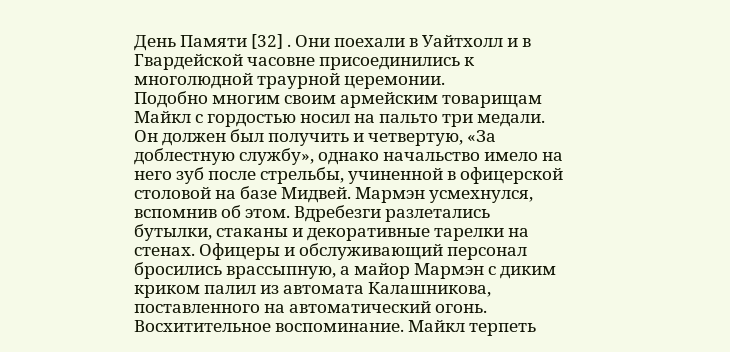День Памяти [32] . Они поехали в Уайтхолл и в Гвардейской часовне присоединились к многолюдной траурной церемонии.
Подобно многим своим армейским товарищам Майкл с гордостью носил на пальто три медали. Он должен был получить и четвертую, «За доблестную службу», однако начальство имело на него зуб после стрельбы, учиненной в офицерской столовой на базе Мидвей. Мармэн усмехнулся, вспомнив об этом. Вдребезги разлетались бутылки, стаканы и декоративные тарелки на стенах. Офицеры и обслуживающий персонал бросились врассыпную, а майор Мармэн с диким криком палил из автомата Калашникова, поставленного на автоматический огонь. Восхитительное воспоминание. Майкл терпеть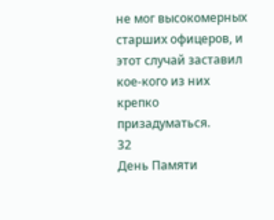не мог высокомерных старших офицеров, и этот случай заставил кое-кого из них крепко призадуматься.
32
День Памяти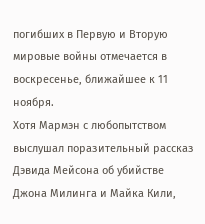погибших в Первую и Вторую мировые войны отмечается в воскресенье, ближайшее к 11 ноября.
Хотя Мармэн с любопытством выслушал поразительный рассказ Дэвида Мейсона об убийстве Джона Милинга и Майка Кили,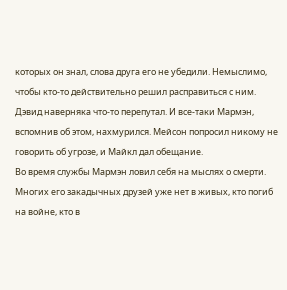которых он знал, слова друга его не убедили. Немыслимо, чтобы кто-то действительно решил расправиться с ним. Дэвид наверняка что-то перепутал. И все-таки Мармэн, вспомнив об этом, нахмурился. Мейсон попросил никому не говорить об угрозе, и Майкл дал обещание.
Во время службы Мармэн ловил себя на мыслях о смерти. Многих его закадычных друзей уже нет в живых, кто погиб на войне, кто в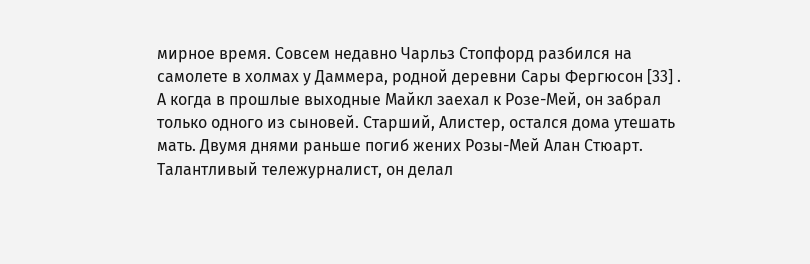мирное время. Совсем недавно Чарльз Стопфорд разбился на самолете в холмах у Даммера, родной деревни Сары Фергюсон [33] . А когда в прошлые выходные Майкл заехал к Розе-Мей, он забрал только одного из сыновей. Старший, Алистер, остался дома утешать мать. Двумя днями раньше погиб жених Розы-Мей Алан Стюарт. Талантливый тележурналист, он делал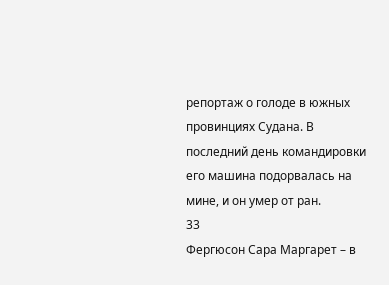репортаж о голоде в южных провинциях Судана. В последний день командировки его машина подорвалась на мине, и он умер от ран.
33
Фергюсон Сара Маргарет – в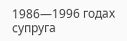1986—1996 годах супруга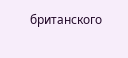британского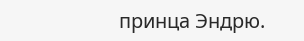принца Эндрю.